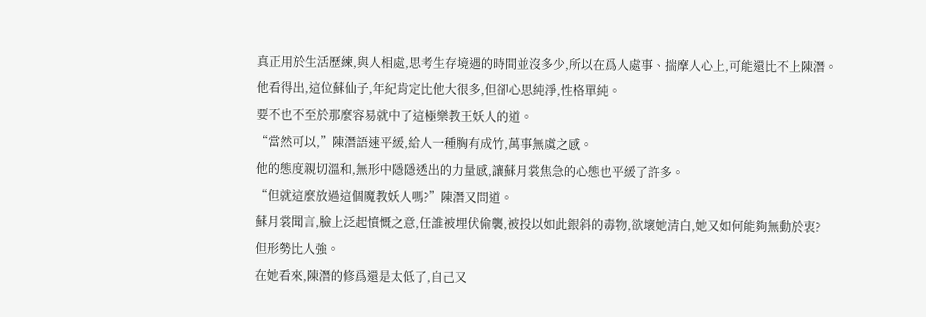真正用於生活歷練,與人相處,思考生存境遇的時間並沒多少,所以在爲人處事、揣摩人心上,可能還比不上陳潛。
他看得出,這位蘇仙子,年紀肯定比他大很多,但卻心思純淨,性格單純。
要不也不至於那麼容易就中了這極樂教王妖人的道。
“當然可以,”陳潛語速平緩,給人一種胸有成竹,萬事無虞之感。
他的態度親切溫和,無形中隱隱透出的力量感,讓蘇月裳焦急的心態也平緩了許多。
“但就這麼放過這個魔教妖人嗎?”陳潛又問道。
蘇月裳聞言,臉上泛起憤慨之意,任誰被埋伏偷襲,被投以如此銀斜的毒物,欲壞她清白,她又如何能夠無動於衷?
但形勢比人強。
在她看來,陳潛的修爲還是太低了,自己又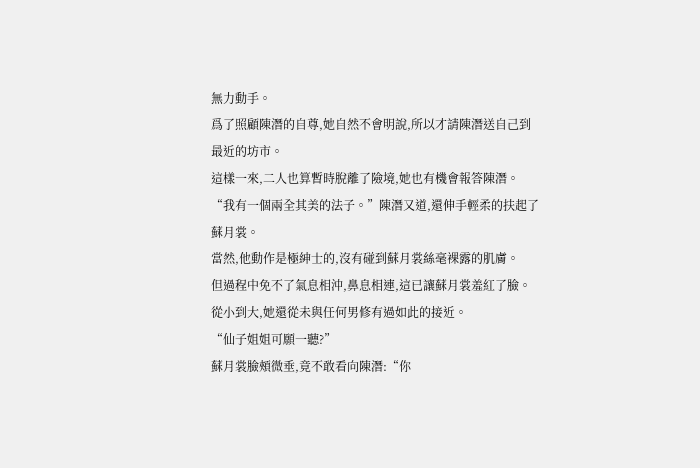無力動手。
爲了照顧陳潛的自尊,她自然不會明說,所以才請陳潛送自己到最近的坊市。
這樣一來,二人也算暫時脫離了險境,她也有機會報答陳潛。
“我有一個兩全其美的法子。”陳潛又道,還伸手輕柔的扶起了蘇月裳。
當然,他動作是極紳士的,沒有碰到蘇月裳絲毫裸露的肌膚。
但過程中免不了氣息相沖,鼻息相連,這已讓蘇月裳羞紅了臉。
從小到大,她還從未與任何男修有過如此的接近。
“仙子姐姐可願一聽?”
蘇月裳臉頰微垂,竟不敢看向陳潛:“你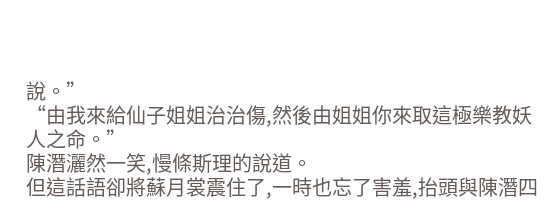說。”
“由我來給仙子姐姐治治傷,然後由姐姐你來取這極樂教妖人之命。”
陳潛灑然一笑,慢條斯理的說道。
但這話語卻將蘇月裳震住了,一時也忘了害羞,抬頭與陳潛四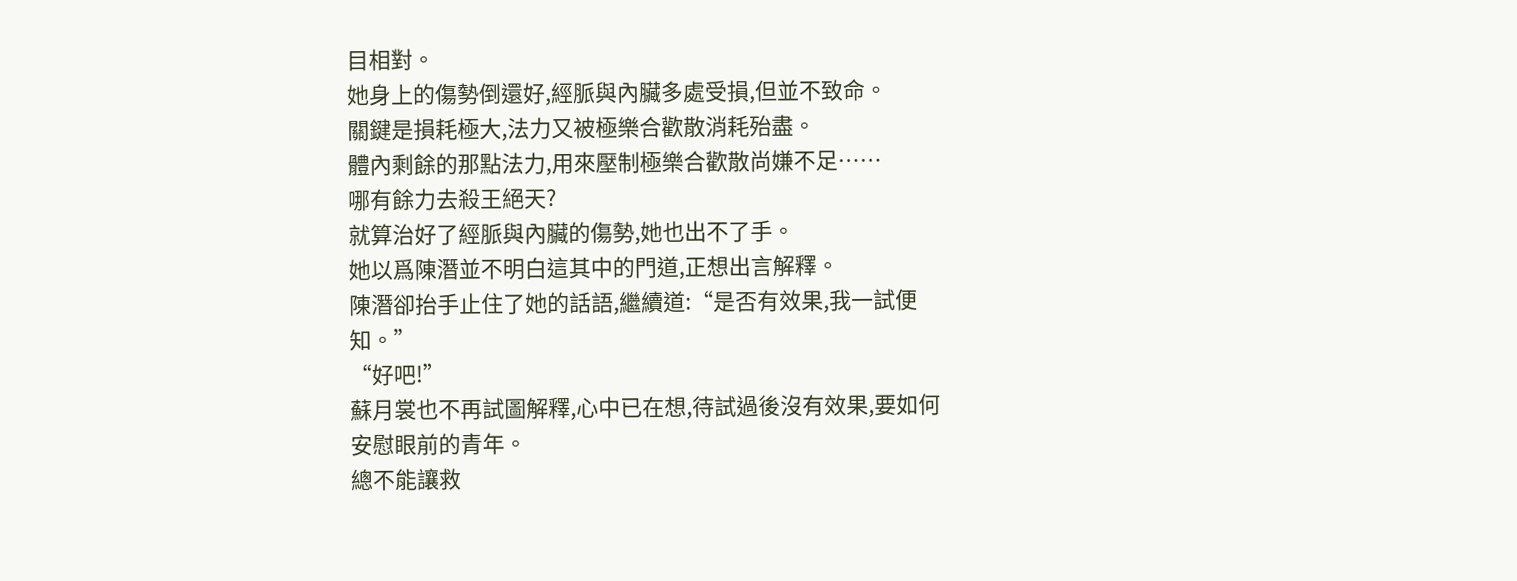目相對。
她身上的傷勢倒還好,經脈與內臟多處受損,但並不致命。
關鍵是損耗極大,法力又被極樂合歡散消耗殆盡。
體內剩餘的那點法力,用來壓制極樂合歡散尚嫌不足……
哪有餘力去殺王絕天?
就算治好了經脈與內臟的傷勢,她也出不了手。
她以爲陳潛並不明白這其中的門道,正想出言解釋。
陳潛卻抬手止住了她的話語,繼續道:“是否有效果,我一試便知。”
“好吧!”
蘇月裳也不再試圖解釋,心中已在想,待試過後沒有效果,要如何安慰眼前的青年。
總不能讓救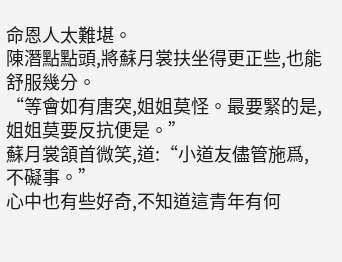命恩人太難堪。
陳潛點點頭,將蘇月裳扶坐得更正些,也能舒服幾分。
“等會如有唐突,姐姐莫怪。最要緊的是,姐姐莫要反抗便是。”
蘇月裳頷首微笑,道:“小道友儘管施爲,不礙事。”
心中也有些好奇,不知道這青年有何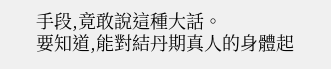手段,竟敢說這種大話。
要知道,能對結丹期真人的身體起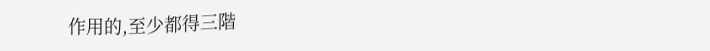作用的,至少都得三階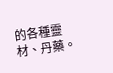的各種靈材、丹藥。